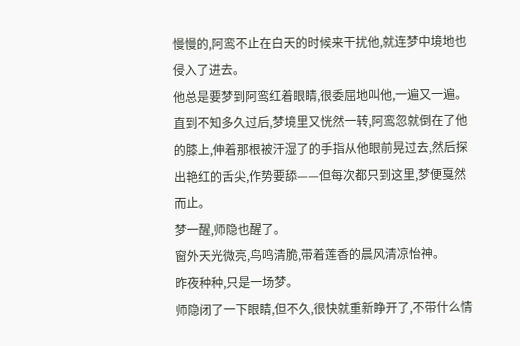慢慢的,阿鸾不止在白天的时候来干扰他,就连梦中境地也侵入了进去。
他总是要梦到阿鸾红着眼睛,很委屈地叫他,一遍又一遍。直到不知多久过后,梦境里又恍然一转,阿鸾忽就倒在了他的膝上,伸着那根被汗湿了的手指从他眼前晃过去,然后探出艳红的舌尖,作势要舔——但每次都只到这里,梦便戛然而止。
梦一醒,师隐也醒了。
窗外天光微亮,鸟鸣清脆,带着莲香的晨风清凉怡神。
昨夜种种,只是一场梦。
师隐闭了一下眼睛,但不久,很快就重新睁开了,不带什么情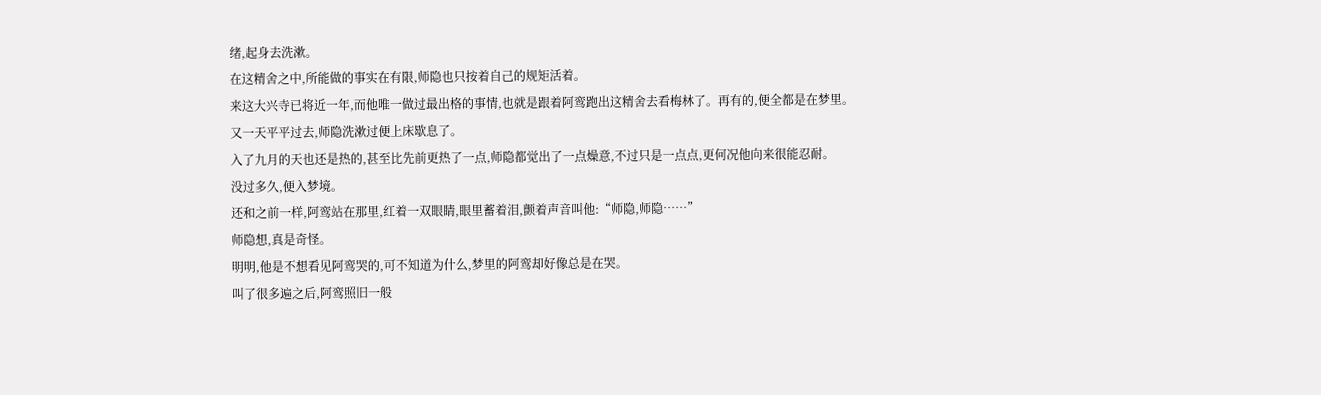绪,起身去洗漱。
在这精舍之中,所能做的事实在有限,师隐也只按着自己的规矩活着。
来这大兴寺已将近一年,而他唯一做过最出格的事情,也就是跟着阿鸾跑出这精舍去看梅林了。再有的,便全都是在梦里。
又一天平平过去,师隐洗漱过便上床歇息了。
入了九月的天也还是热的,甚至比先前更热了一点,师隐都觉出了一点燥意,不过只是一点点,更何况他向来很能忍耐。
没过多久,便入梦境。
还和之前一样,阿鸾站在那里,红着一双眼睛,眼里蓄着泪,颤着声音叫他:“师隐,师隐……”
师隐想,真是奇怪。
明明,他是不想看见阿鸾哭的,可不知道为什么,梦里的阿鸾却好像总是在哭。
叫了很多遍之后,阿鸾照旧一般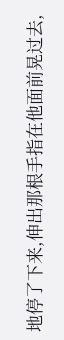地停了下来,伸出那根手指在他面前晃过去,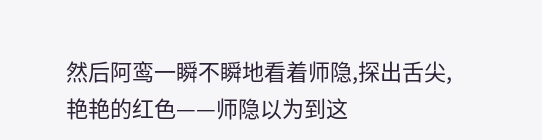然后阿鸾一瞬不瞬地看着师隐,探出舌尖,艳艳的红色——师隐以为到这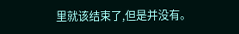里就该结束了,但是并没有。